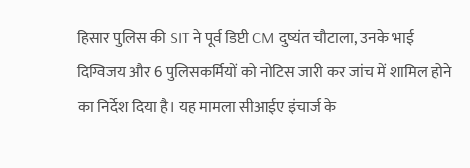हिसार पुलिस की SIT ने पूर्व डिप्टी CM दुष्यंत चौटाला, उनके भाई दिग्विजय और 6 पुलिसकर्मियों को नोटिस जारी कर जांच में शामिल होने का निर्देश दिया है। यह मामला सीआईए इंचार्ज के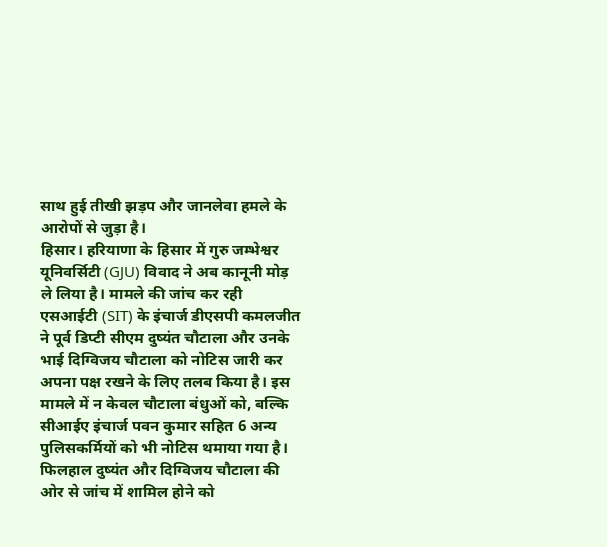साथ हुई तीखी झड़प और जानलेवा हमले के आरोपों से जुड़ा है।
हिसार। हरियाणा के हिसार में गुरु जम्भेश्वर यूनिवर्सिटी (GJU) विवाद ने अब कानूनी मोड़ ले लिया है। मामले की जांच कर रही एसआईटी (SIT) के इंचार्ज डीएसपी कमलजीत ने पूर्व डिप्टी सीएम दुष्यंत चौटाला और उनके भाई दिग्विजय चौटाला को नोटिस जारी कर अपना पक्ष रखने के लिए तलब किया है। इस मामले में न केवल चौटाला बंधुओं को, बल्कि सीआईए इंचार्ज पवन कुमार सहित 6 अन्य पुलिसकर्मियों को भी नोटिस थमाया गया है। फिलहाल दुष्यंत और दिग्विजय चौटाला की ओर से जांच में शामिल होने को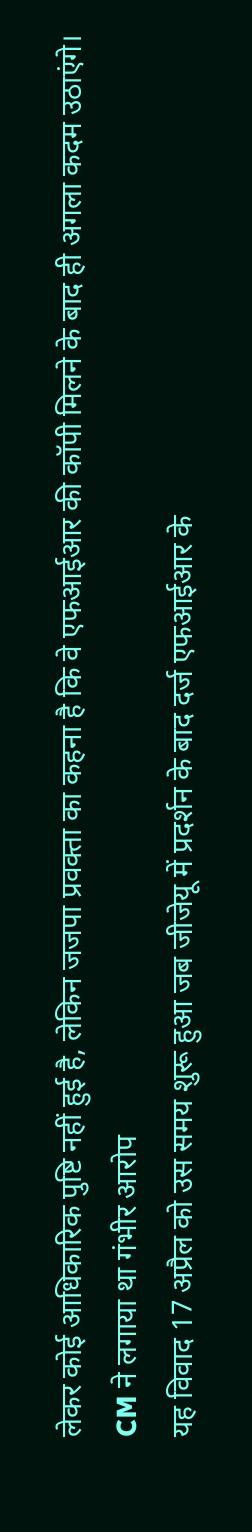लेकर कोई आधिकारिक पुष्टि नहीं हुई है, लेकिन जजपा प्रवक्ता का कहना है कि वे एफआईआर की कॉपी मिलने के बाद ही अगला कदम उठाएंगे।
CM ने लगाया था गंभीर आरोप
यह विवाद 17 अप्रैल को उस समय शुरू हुआ जब जीजेयू में प्रदर्शन के बाद दर्ज एफआईआर के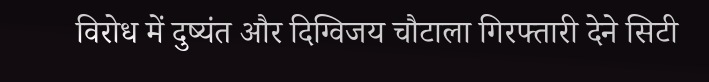विरोध में दुष्यंत और दिग्विजय चौटाला गिरफ्तारी देने सिटी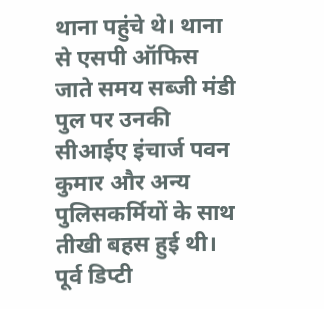थाना पहुंचे थे। थाना से एसपी ऑफिस जाते समय सब्जी मंडी पुल पर उनकी सीआईए इंचार्ज पवन कुमार और अन्य पुलिसकर्मियों के साथ तीखी बहस हुई थी। पूर्व डिप्टी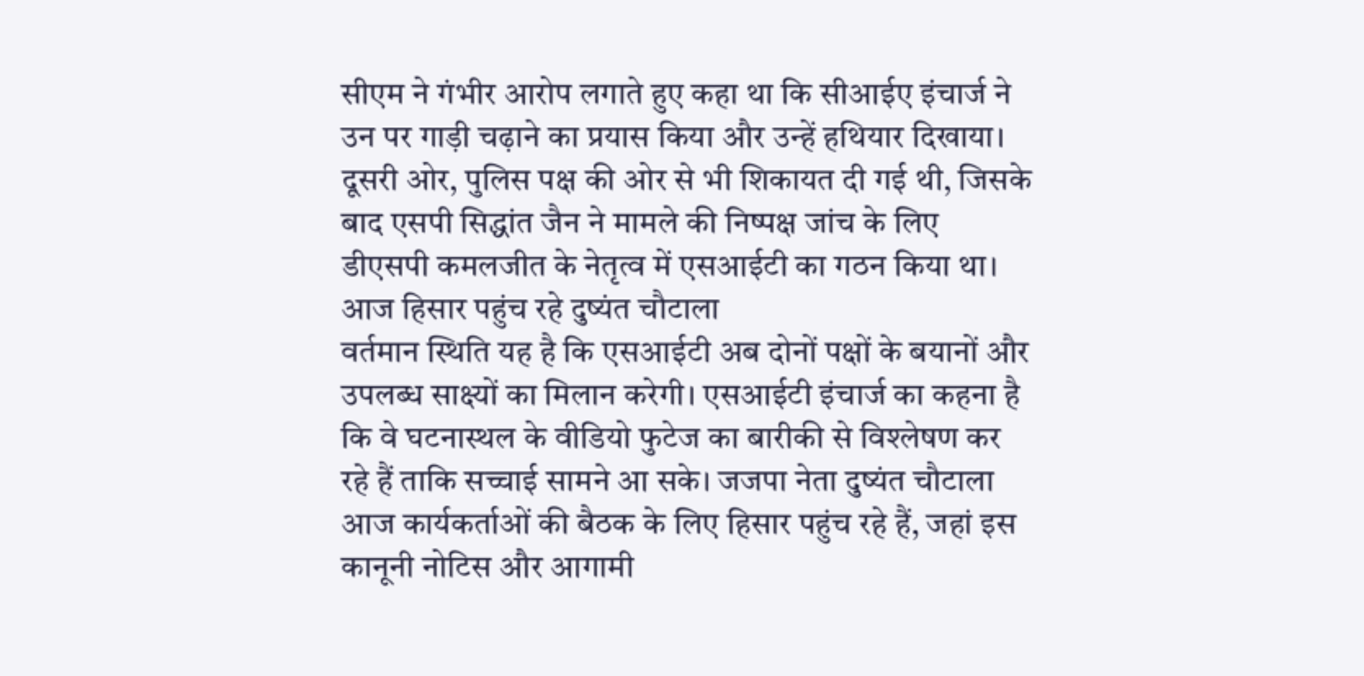सीएम ने गंभीर आरोप लगाते हुए कहा था कि सीआईए इंचार्ज ने उन पर गाड़ी चढ़ाने का प्रयास किया और उन्हें हथियार दिखाया। दूसरी ओर, पुलिस पक्ष की ओर से भी शिकायत दी गई थी, जिसके बाद एसपी सिद्धांत जैन ने मामले की निष्पक्ष जांच के लिए डीएसपी कमलजीत के नेतृत्व में एसआईटी का गठन किया था।
आज हिसार पहुंच रहे दुष्यंत चौटाला
वर्तमान स्थिति यह है कि एसआईटी अब दोनों पक्षों के बयानों और उपलब्ध साक्ष्यों का मिलान करेगी। एसआईटी इंचार्ज का कहना है कि वे घटनास्थल के वीडियो फुटेज का बारीकी से विश्लेषण कर रहे हैं ताकि सच्चाई सामने आ सके। जजपा नेता दुष्यंत चौटाला आज कार्यकर्ताओं की बैठक के लिए हिसार पहुंच रहे हैं, जहां इस कानूनी नोटिस और आगामी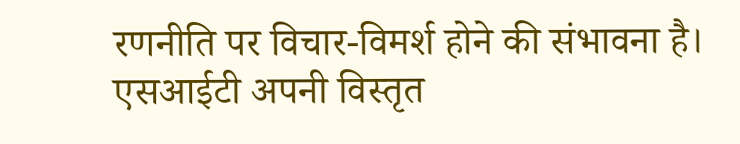रणनीति पर विचार-विमर्श होने की संभावना है। एसआईटी अपनी विस्तृत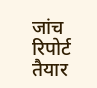जांच रिपोर्ट तैयार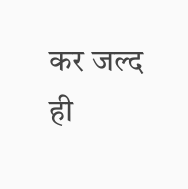कर जल्द ही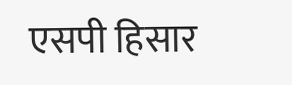एसपी हिसार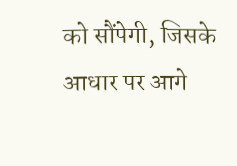को सौंपेगी, जिसके आधार पर आगे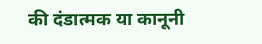की दंडात्मक या कानूनी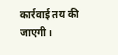कार्रवाई तय की जाएगी।